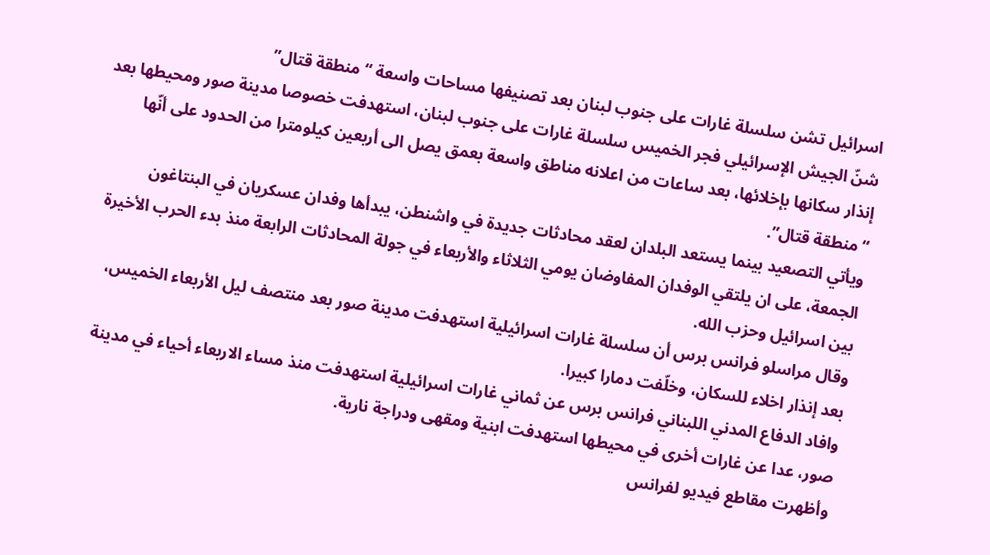اسرائيل تشن سلسلة غارات على جنوب لبنان بعد تصنيفها مساحات واسعة “منطقة قتال”
شنّ الجيش الإسرائيلي فجر الخميس سلسلة غارات على جنوب لبنان، استهدفت خصوصا مدينة صور ومحيطها بعد إنذار سكانها بإخلائها، بعد ساعات من اعلانه مناطق واسعة بعمق يصل الى أربعين كيلومترا من الحدود على أنّها “منطقة قتال”.
ويأتي التصعيد بينما يستعد البلدان لعقد محادثات جديدة في واشنطن، يبدأها وفدان عسكريان في البنتاغون الجمعة، على ان يلتقي الوفدان المفاوضان يومي الثلاثاء والأربعاء في جولة المحادثات الرابعة منذ بدء الحرب الأخيرة بين اسرائيل وحزب الله.
وقال مراسلو فرانس برس أن سلسلة غارات اسرائيلية استهدفت مدينة صور بعد منتصف ليل الأربعاء الخميس، بعد إنذار اخلاء للسكان، وخلّفت دمارا كبيرا.
وافاد الدفاع المدني اللبناني فرانس برس عن ثماني غارات اسرائيلية استهدفت منذ مساء الاربعاء أحياء في مدينة صور، عدا عن غارات أخرى في محيطها استهدفت ابنية ومقهى ودراجة نارية.
وأظهرت مقاطع فيديو لفرانس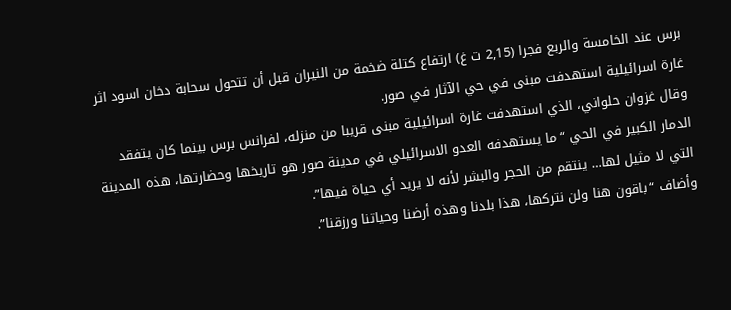برس عند الخامسة والربع فجرا (2,15 ت غ) ارتفاع كتلة ضخمة من النيران قبل أن تتحول سحابة دخان اسود اثر غارة اسرائيلية استهدفت مبنى في حي الآثار في صور.
وقال غزوان حلواني، الذي استهدفت غارة اسرائيلية مبنى قريبا من منزله، لفرانس برس بينما كان يتفقد الدمار الكبير في الحي “ما يستهدفه العدو الاسرائيلي في مدينة صور هو تاريخها وحضارتها، هذه المدينة التي لا مثيل لها… ينتقم من الحجر والبشر لأنه لا يريد أي حياة فيها”.
وأضاف “باقون هنا ولن نتركها، هذا بلدنا وهذه أرضنا وحياتنا ورزقنا”.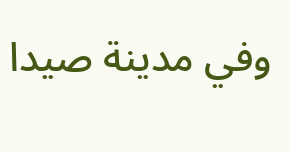وفي مدينة صيدا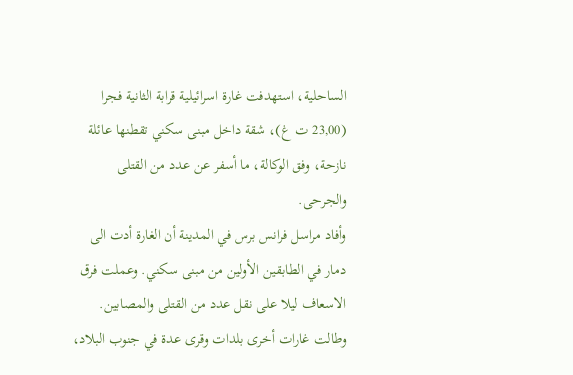الساحلية، استهدفت غارة اسرائيلية قرابة الثانية فجرا (23,00 ت غ)، شقة داخل مبنى سكني تقطنها عائلة نازحة، وفق الوكالة، ما أسفر عن عدد من القتلى والجرحى.
وأفاد مراسل فرانس برس في المدينة أن الغارة أدت الى دمار في الطابقين الأولين من مبنى سكني. وعملت فرق الاسعاف ليلا على نقل عدد من القتلى والمصابين.
وطالت غارات أخرى بلدات وقرى عدة في جنوب البلاد،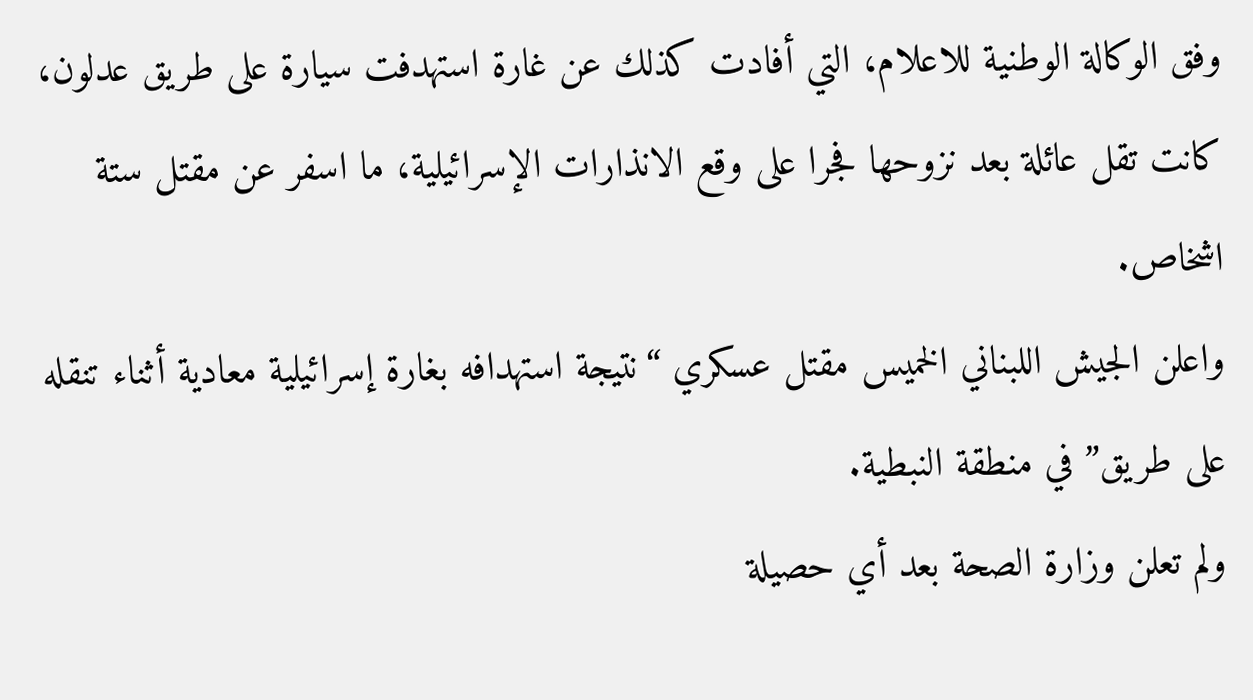وفق الوكالة الوطنية للاعلام، التي أفادت كذلك عن غارة استهدفت سيارة على طريق عدلون، كانت تقل عائلة بعد نزوحها فجرا على وقع الانذارات الإسرائيلية، ما اسفر عن مقتل ستة اشخاص.
واعلن الجيش اللبناني الخميس مقتل عسكري “نتيجة استهدافه بغارة إسرائيلية معادية أثناء تنقله على طريق” في منطقة النبطية.
ولم تعلن وزارة الصحة بعد أي حصيلة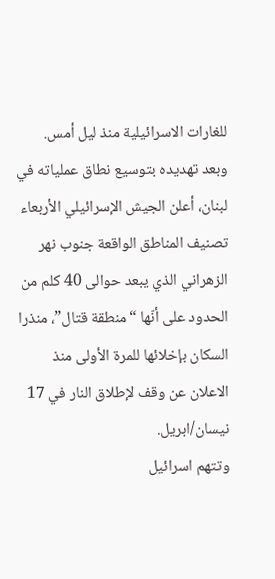للغارات الاسرائيلية منذ ليل أمس.
وبعد تهديده بتوسيع نطاق عملياته في لبنان، أعلن الجيش الإسرائيلي الأربعاء تصنيف المناطق الواقعة جنوب نهر الزهراني الذي يبعد حوالى 40 كلم من الحدود على أنّها “منطقة قتال”، منذرا السكان بإخلائها للمرة الأولى منذ الاعلان عن وقف لإطلاق النار في 17 نيسان/ابريل.
وتتهم اسرائيل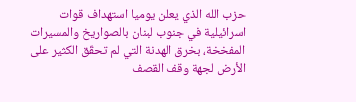حزب الله الذي يعلن يوميا استهداف قوات اسرائيلية في جنوب لبنان بالصواريخ والمسيرات المفخخة، بخرق الهدنة التي لم تحقّق الكثير على الأرض لجهة وقف القصف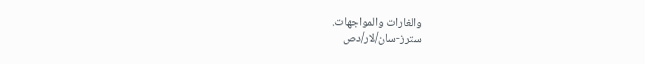والغارات والمواجهات.
سترز-سان/لار/دص